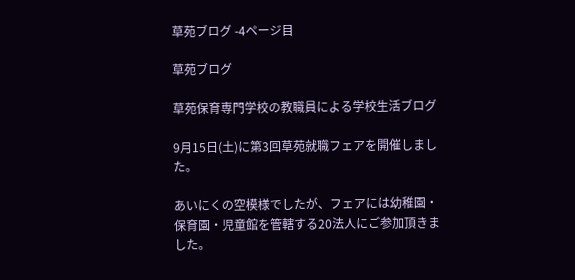草苑ブログ -4ページ目

草苑ブログ

草苑保育専門学校の教職員による学校生活ブログ

9月15日(土)に第3回草苑就職フェアを開催しました。

あいにくの空模様でしたが、フェアには幼稚園・保育園・児童館を管轄する20法人にご参加頂きました。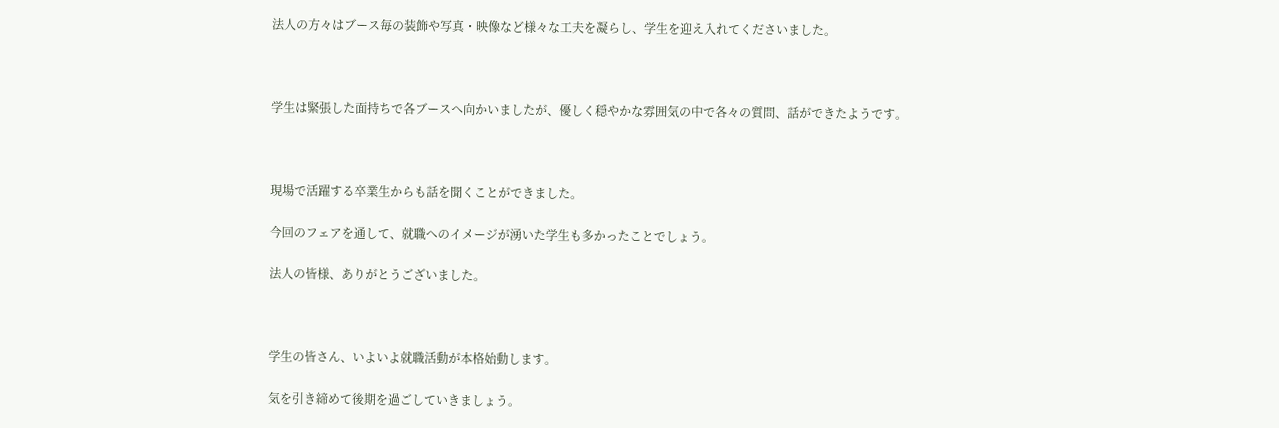法人の方々はブース毎の装飾や写真・映像など様々な工夫を凝らし、学生を迎え入れてくださいました。



学生は緊張した面持ちで各ブースへ向かいましたが、優しく穏やかな雰囲気の中で各々の質問、話ができたようです。



現場で活躍する卒業生からも話を聞くことができました。

今回のフェアを通して、就職へのイメージが湧いた学生も多かったことでしょう。

法人の皆様、ありがとうございました。



学生の皆さん、いよいよ就職活動が本格始動します。

気を引き締めて後期を過ごしていきましょう。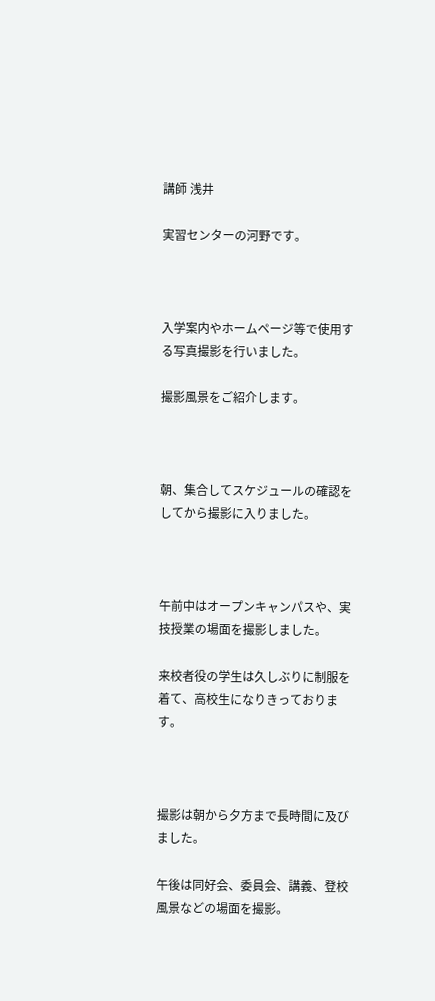講師 浅井

実習センターの河野です。



入学案内やホームページ等で使用する写真撮影を行いました。

撮影風景をご紹介します。



朝、集合してスケジュールの確認をしてから撮影に入りました。



午前中はオープンキャンパスや、実技授業の場面を撮影しました。

来校者役の学生は久しぶりに制服を着て、高校生になりきっております。



撮影は朝から夕方まで長時間に及びました。

午後は同好会、委員会、講義、登校風景などの場面を撮影。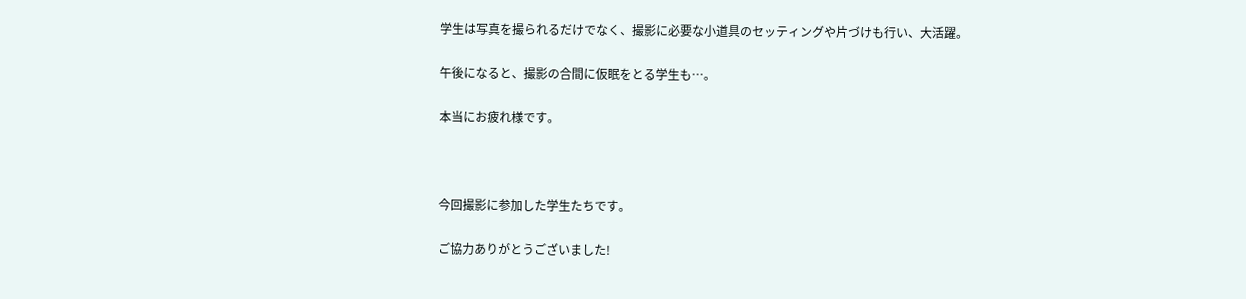学生は写真を撮られるだけでなく、撮影に必要な小道具のセッティングや片づけも行い、大活躍。

午後になると、撮影の合間に仮眠をとる学生も…。

本当にお疲れ様です。



今回撮影に参加した学生たちです。

ご協力ありがとうございました!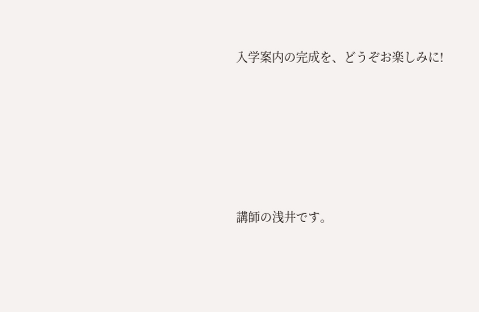入学案内の完成を、どうぞお楽しみに!





講師の浅井です。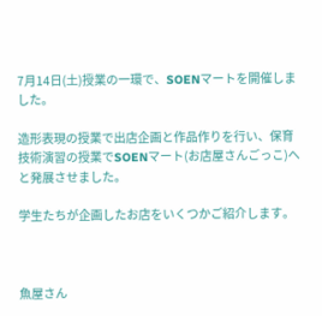7月14日(土)授業の一環で、SOENマートを開催しました。

造形表現の授業で出店企画と作品作りを行い、保育技術演習の授業でSOENマート(お店屋さんごっこ)へと発展させました。

学生たちが企画したお店をいくつかご紹介します。



魚屋さん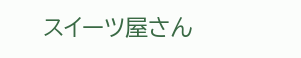スイーツ屋さん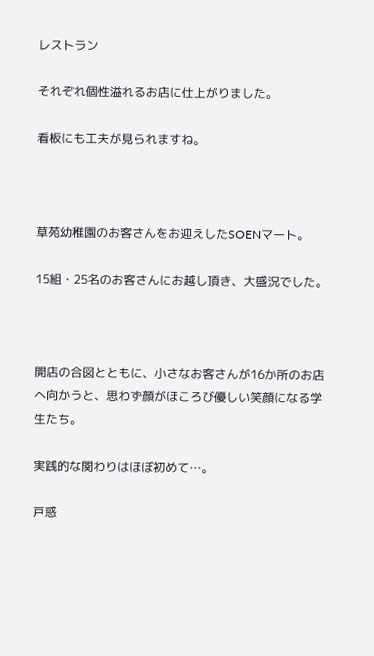レストラン

それぞれ個性溢れるお店に仕上がりました。

看板にも工夫が見られますね。



草苑幼稚園のお客さんをお迎えしたSOENマート。

15組・25名のお客さんにお越し頂き、大盛況でした。



開店の合図とともに、小さなお客さんが16か所のお店へ向かうと、思わず顔がほころび優しい笑顔になる学生たち。

実践的な関わりはほぼ初めて…。

戸惑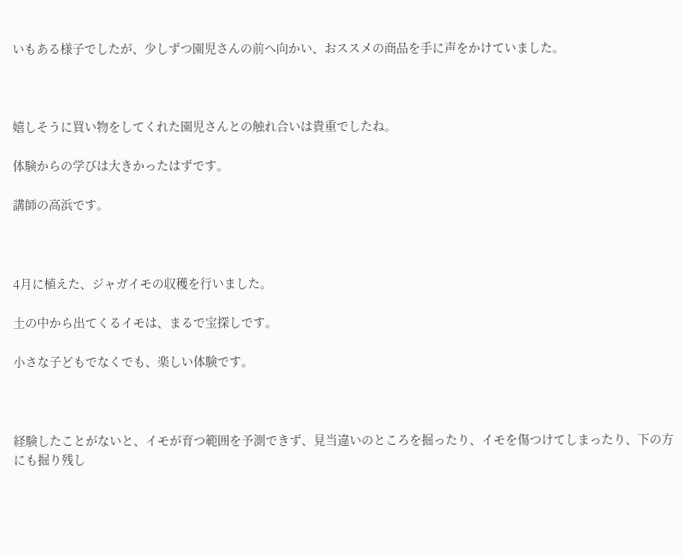いもある様子でしたが、少しずつ園児さんの前へ向かい、おススメの商品を手に声をかけていました。



嬉しそうに買い物をしてくれた園児さんとの触れ合いは貴重でしたね。

体験からの学びは大きかったはずです。

講師の高浜です。



4月に植えた、ジャガイモの収穫を行いました。

土の中から出てくるイモは、まるで宝探しです。

小さな子どもでなくでも、楽しい体験です。



経験したことがないと、イモが育つ範囲を予測できず、見当違いのところを掘ったり、イモを傷つけてしまったり、下の方にも掘り残し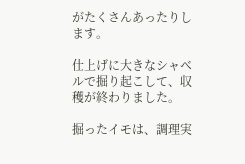がたくさんあったりします。

仕上げに大きなシャベルで掘り起こして、収穫が終わりました。

掘ったイモは、調理実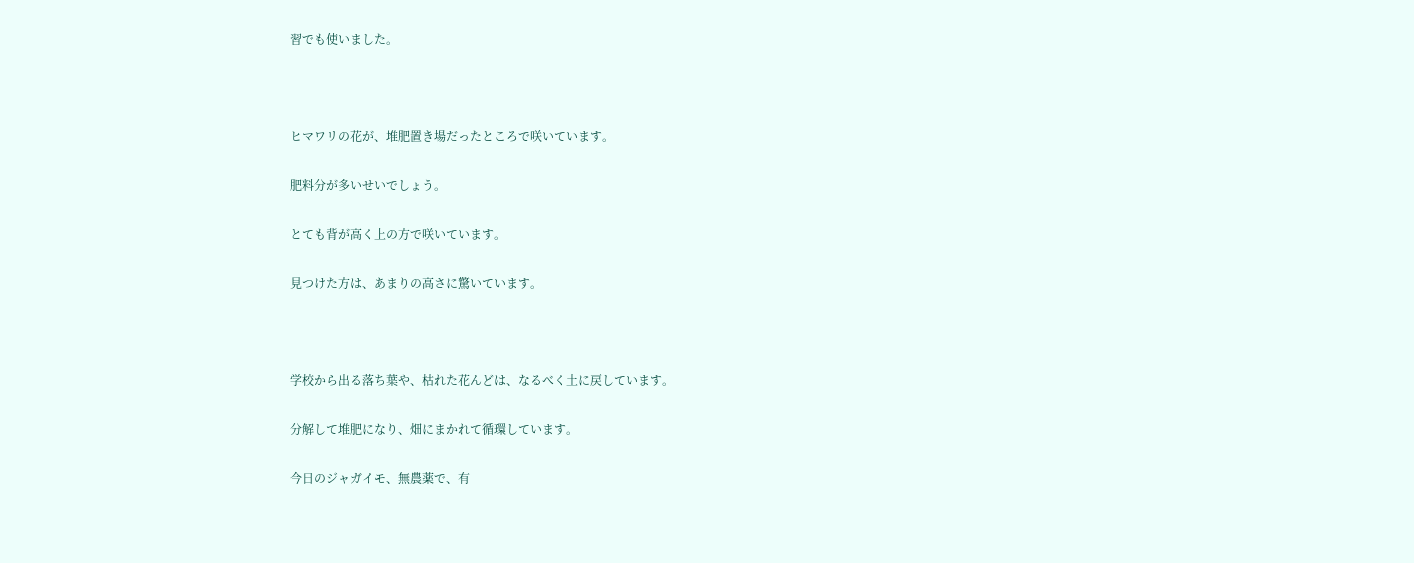習でも使いました。



ヒマワリの花が、堆肥置き場だったところで咲いています。

肥料分が多いせいでしょう。

とても背が高く上の方で咲いています。

見つけた方は、あまりの高さに驚いています。



学校から出る落ち葉や、枯れた花んどは、なるべく土に戻しています。

分解して堆肥になり、畑にまかれて循環しています。

今日のジャガイモ、無農薬で、有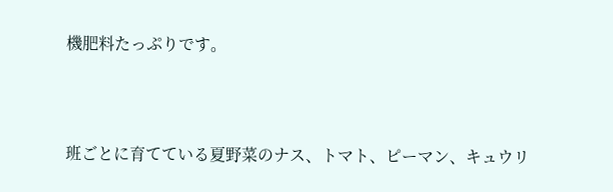機肥料たっぷりです。



班ごとに育てている夏野菜のナス、トマト、ピーマン、キュウリ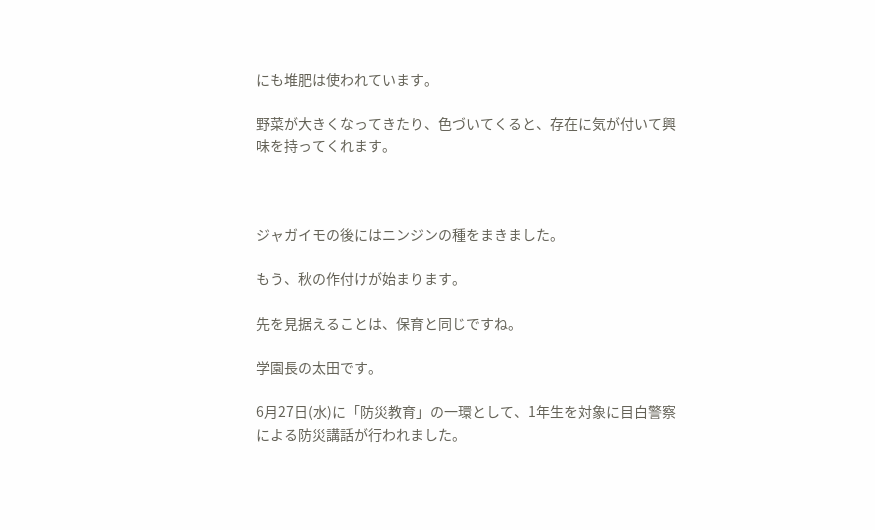にも堆肥は使われています。

野菜が大きくなってきたり、色づいてくると、存在に気が付いて興味を持ってくれます。



ジャガイモの後にはニンジンの種をまきました。

もう、秋の作付けが始まります。

先を見据えることは、保育と同じですね。

学園長の太田です。

6月27日(水)に「防災教育」の一環として、1年生を対象に目白警察による防災講話が行われました。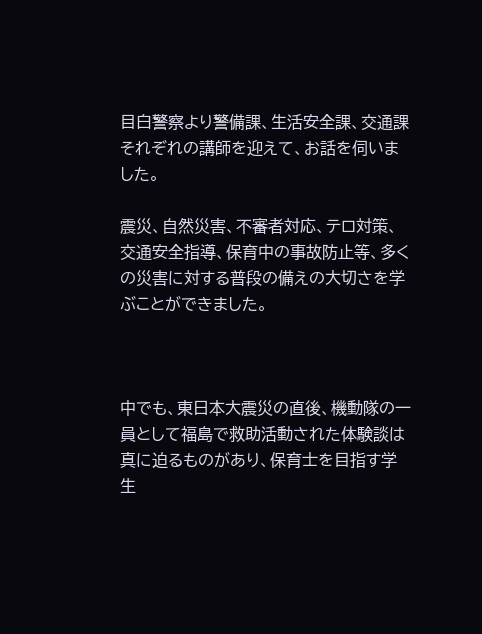目白警察より警備課、生活安全課、交通課それぞれの講師を迎えて、お話を伺いました。

震災、自然災害、不審者対応、テロ対策、交通安全指導、保育中の事故防止等、多くの災害に対する普段の備えの大切さを学ぶことができました。



中でも、東日本大震災の直後、機動隊の一員として福島で救助活動された体験談は真に迫るものがあり、保育士を目指す学生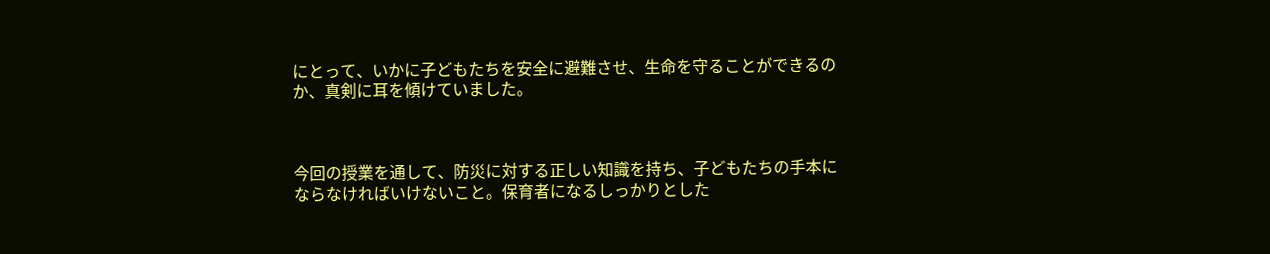にとって、いかに子どもたちを安全に避難させ、生命を守ることができるのか、真剣に耳を傾けていました。



今回の授業を通して、防災に対する正しい知識を持ち、子どもたちの手本にならなければいけないこと。保育者になるしっかりとした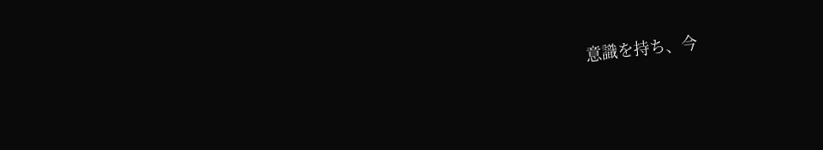意識を持ち、今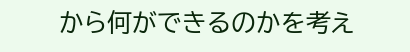から何ができるのかを考え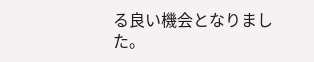る良い機会となりました。